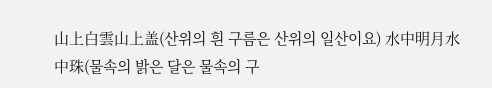山上白雲山上盖(산위의 흰 구름은 산위의 일산이요) 水中明月水中珠(물속의 밝은 달은 물속의 구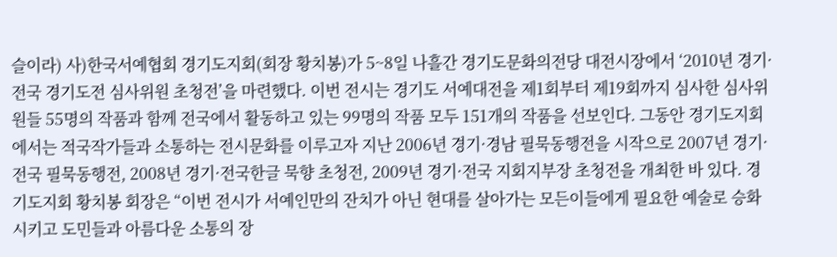슬이라) 사)한국서예협회 경기도지회(회장 황치봉)가 5~8일 나흘간 경기도문화의전당 대전시장에서 ‘2010년 경기·전국 경기도전 심사위원 초청전’을 마련했다. 이번 전시는 경기도 서예대전을 제1회부터 제19회까지 심사한 심사위원들 55명의 작품과 함께 전국에서 활동하고 있는 99명의 작품 모두 151개의 작품을 선보인다. 그동안 경기도지회에서는 적국작가들과 소통하는 전시문화를 이루고자 지난 2006년 경기·경남 필묵동행전을 시작으로 2007년 경기·전국 필묵동행전, 2008년 경기·전국한글 묵향 초청전, 2009년 경기·전국 지회지부장 초청전을 개최한 바 있다. 경기도지회 황치봉 회장은 “이번 전시가 서예인만의 잔치가 아닌 현대를 살아가는 모든이들에게 필요한 예술로 승화시키고 도민들과 아름다운 소통의 장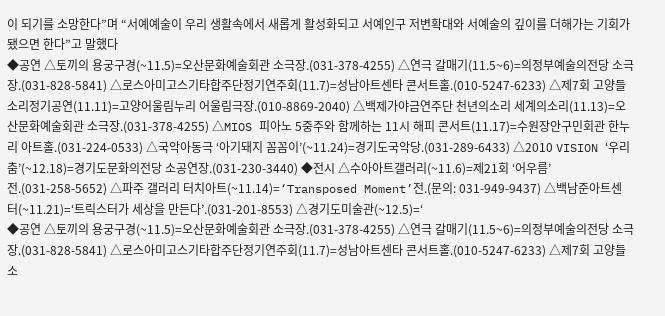이 되기를 소망한다”며 “서예예술이 우리 생활속에서 새롭게 활성화되고 서예인구 저변확대와 서예술의 깊이를 더해가는 기회가 됐으면 한다”고 말했다
◆공연 △토끼의 용궁구경(~11.5)=오산문화예술회관 소극장.(031-378-4255) △연극 갈매기(11.5~6)=의정부예술의전당 소극장.(031-828-5841) △로스아미고스기타합주단정기연주회(11.7)=성남아트센타 콘서트홀.(010-5247-6233) △제7회 고양들소리정기공연(11.11)=고양어울림누리 어울림극장.(010-8869-2040) △백제가야금연주단 천년의소리 세계의소리(11.13)=오산문화예술회관 소극장.(031-378-4255) △MIOS 피아노 5중주와 함께하는 11시 해피 콘서트(11.17)=수원장안구민회관 한누리 아트홀.(031-224-0533) △국악아동극 ‘아기돼지 꼼꼼이’(~11.24)=경기도국악당.(031-289-6433) △2010 VISION ‘우리춤’(~12.18)=경기도문화의전당 소공연장.(031-230-3440) ◆전시 △수아아트갤러리(~11.6)=제21회 ‘어우름’전.(031-258-5652) △파주 갤러리 터치아트(~11.14)=‘Transposed Moment’전.(문의: 031-949-9437) △백남준아트센터(~11.21)=‘트릭스터가 세상을 만든다’.(031-201-8553) △경기도미술관(~12.5)=‘
◆공연 △토끼의 용궁구경(~11.5)=오산문화예술회관 소극장.(031-378-4255) △연극 갈매기(11.5~6)=의정부예술의전당 소극장.(031-828-5841) △로스아미고스기타합주단정기연주회(11.7)=성남아트센타 콘서트홀.(010-5247-6233) △제7회 고양들소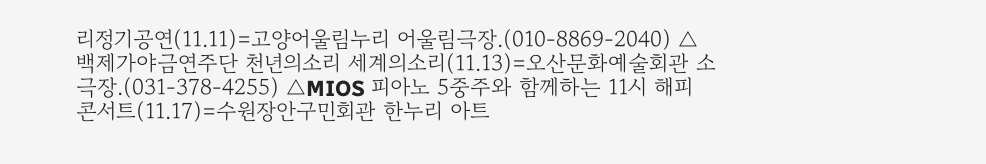리정기공연(11.11)=고양어울림누리 어울림극장.(010-8869-2040) △백제가야금연주단 천년의소리 세계의소리(11.13)=오산문화예술회관 소극장.(031-378-4255) △MIOS 피아노 5중주와 함께하는 11시 해피 콘서트(11.17)=수원장안구민회관 한누리 아트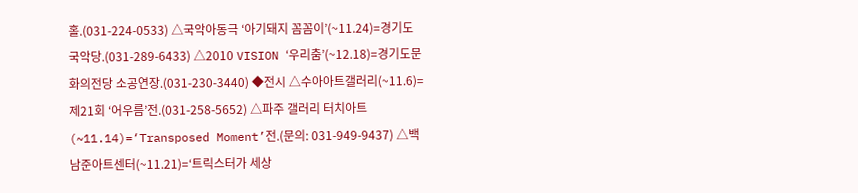홀.(031-224-0533) △국악아동극 ‘아기돼지 꼼꼼이’(~11.24)=경기도국악당.(031-289-6433) △2010 VISION ‘우리춤’(~12.18)=경기도문화의전당 소공연장.(031-230-3440) ◆전시 △수아아트갤러리(~11.6)=제21회 ‘어우름’전.(031-258-5652) △파주 갤러리 터치아트(~11.14)=‘Transposed Moment’전.(문의: 031-949-9437) △백남준아트센터(~11.21)=‘트릭스터가 세상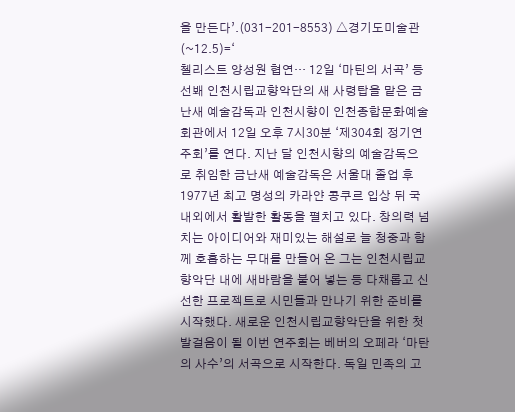을 만든다’.(031-201-8553) △경기도미술관(~12.5)=‘
첼리스트 양성원 협연… 12일 ‘마틴의 서곡’ 등 선봬 인천시립교향악단의 새 사령탑을 맡은 금난새 예술감독과 인천시향이 인천종합문화예술회관에서 12일 오후 7시30분 ‘제304회 정기연주회’를 연다. 지난 달 인천시향의 예술감독으로 취임한 금난새 예술감독은 서울대 졸업 후 1977년 최고 명성의 카라얀 콩쿠르 입상 뒤 국내외에서 활발한 활동을 펼치고 있다. 창의력 넘치는 아이디어와 재미있는 해설로 늘 청중과 함께 호흡하는 무대를 만들어 온 그는 인천시립교향악단 내에 새바람을 불어 넣는 등 다채롭고 신선한 프로젝트로 시민들과 만나기 위한 준비를 시작했다. 새로운 인천시립교향악단을 위한 첫 발걸음이 될 이번 연주회는 베버의 오페라 ‘마탄의 사수’의 서곡으로 시작한다. 독일 민족의 고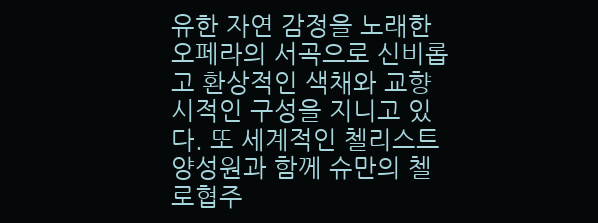유한 자연 감정을 노래한 오페라의 서곡으로 신비롭고 환상적인 색채와 교향시적인 구성을 지니고 있다. 또 세계적인 첼리스트 양성원과 함께 슈만의 첼로협주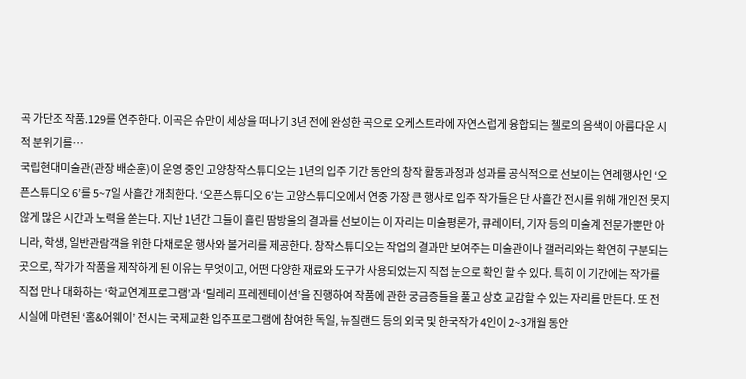곡 가단조 작품.129를 연주한다. 이곡은 슈만이 세상을 떠나기 3년 전에 완성한 곡으로 오케스트라에 자연스럽게 융합되는 첼로의 음색이 아름다운 시적 분위기를…
국립현대미술관(관장 배순훈)이 운영 중인 고양창작스튜디오는 1년의 입주 기간 동안의 창작 활동과정과 성과를 공식적으로 선보이는 연례행사인 ‘오픈스튜디오 6’를 5~7일 사흘간 개최한다. ‘오픈스튜디오 6’는 고양스튜디오에서 연중 가장 큰 행사로 입주 작가들은 단 사흘간 전시를 위해 개인전 못지않게 많은 시간과 노력을 쏟는다. 지난 1년간 그들이 흘린 땀방울의 결과를 선보이는 이 자리는 미술평론가, 큐레이터, 기자 등의 미술계 전문가뿐만 아니라, 학생, 일반관람객을 위한 다채로운 행사와 볼거리를 제공한다. 창작스튜디오는 작업의 결과만 보여주는 미술관이나 갤러리와는 확연히 구분되는 곳으로, 작가가 작품을 제작하게 된 이유는 무엇이고, 어떤 다양한 재료와 도구가 사용되었는지 직접 눈으로 확인 할 수 있다. 특히 이 기간에는 작가를 직접 만나 대화하는 ‘학교연계프로그램’과 ‘릴레리 프레젠테이션’을 진행하여 작품에 관한 궁금증들을 풀고 상호 교감할 수 있는 자리를 만든다. 또 전시실에 마련된 ‘홈&어웨이’ 전시는 국제교환 입주프로그램에 참여한 독일, 뉴질랜드 등의 외국 및 한국작가 4인이 2~3개월 동안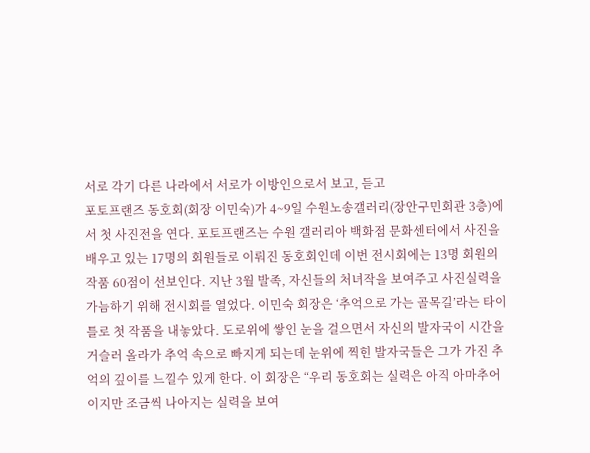서로 각기 다른 나라에서 서로가 이방인으로서 보고, 듣고
포토프랜즈 동호회(회장 이민숙)가 4~9일 수원노송갤러리(장안구민회관 3층)에서 첫 사진전을 연다. 포토프랜즈는 수원 갤러리아 백화점 문화센터에서 사진을 배우고 있는 17명의 회원들로 이뤄진 동호회인데 이번 전시회에는 13명 회원의 작품 60점이 선보인다. 지난 3월 발족, 자신들의 처녀작을 보여주고 사진실력을 가늠하기 위해 전시회를 열었다. 이민숙 회장은 ‘추억으로 가는 골목길’라는 타이틀로 첫 작품을 내놓았다. 도로위에 쌓인 눈을 걸으면서 자신의 발자국이 시간을 거슬러 올라가 추억 속으로 빠지게 되는데 눈위에 찍힌 발자국들은 그가 가진 추억의 깊이를 느낄수 있게 한다. 이 회장은 “우리 동호회는 실력은 아직 아마추어이지만 조금씩 나아지는 실력을 보여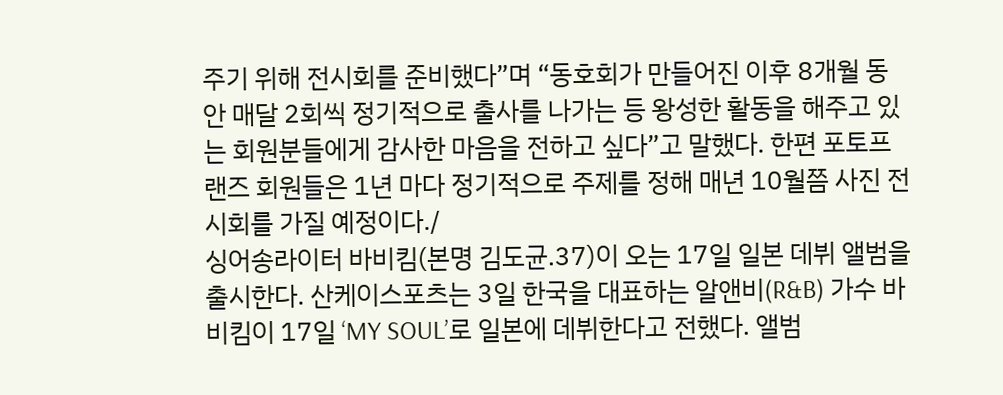주기 위해 전시회를 준비했다”며 “동호회가 만들어진 이후 8개월 동안 매달 2회씩 정기적으로 출사를 나가는 등 왕성한 활동을 해주고 있는 회원분들에게 감사한 마음을 전하고 싶다”고 말했다. 한편 포토프랜즈 회원들은 1년 마다 정기적으로 주제를 정해 매년 10월쯤 사진 전시회를 가질 예정이다./
싱어송라이터 바비킴(본명 김도균.37)이 오는 17일 일본 데뷔 앨범을 출시한다. 산케이스포츠는 3일 한국을 대표하는 알앤비(R&B) 가수 바비킴이 17일 ‘MY SOUL’로 일본에 데뷔한다고 전했다. 앨범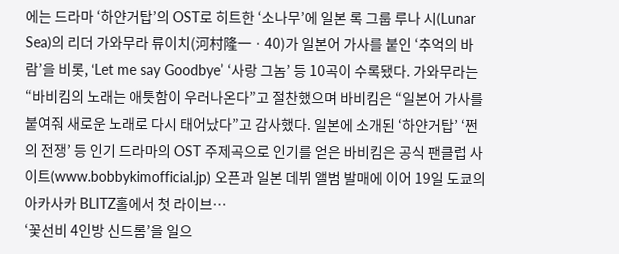에는 드라마 ‘하얀거탑’의 OST로 히트한 ‘소나무’에 일본 록 그룹 루나 시(Lunar Sea)의 리더 가와무라 류이치(河村隆一ㆍ40)가 일본어 가사를 붙인 ‘추억의 바람’을 비롯, ‘Let me say Goodbye’ ‘사랑 그놈’ 등 10곡이 수록됐다. 가와무라는 “바비킴의 노래는 애틋함이 우러나온다”고 절찬했으며 바비킴은 “일본어 가사를 붙여줘 새로운 노래로 다시 태어났다”고 감사했다. 일본에 소개된 ‘하얀거탑’ ‘쩐의 전쟁’ 등 인기 드라마의 OST 주제곡으로 인기를 얻은 바비킴은 공식 팬클럽 사이트(www.bobbykimofficial.jp) 오픈과 일본 데뷔 앨범 발매에 이어 19일 도쿄의 아카사카 BLITZ홀에서 첫 라이브…
‘꽃선비 4인방 신드롬’을 일으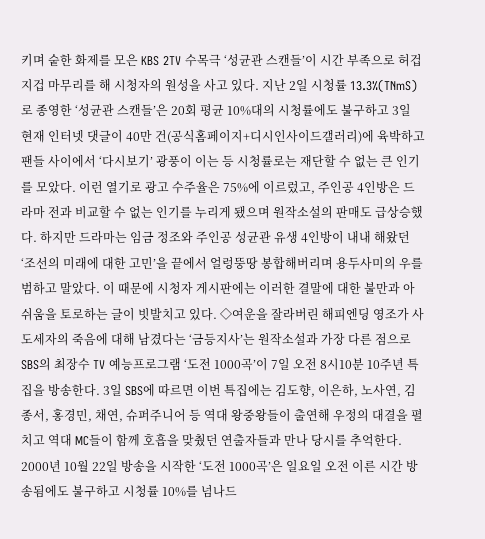키며 숱한 화제를 모은 KBS 2TV 수목극 ‘성균관 스캔들’이 시간 부족으로 허겁지겁 마무리를 해 시청자의 원성을 사고 있다. 지난 2일 시청률 13.3%(TNmS)로 종영한 ‘성균관 스캔들’은 20회 평균 10%대의 시청률에도 불구하고 3일 현재 인터넷 댓글이 40만 건(공식홈페이지+디시인사이드갤러리)에 육박하고 팬들 사이에서 ‘다시보기’ 광풍이 이는 등 시청률로는 재단할 수 없는 큰 인기를 모았다. 이런 열기로 광고 수주율은 75%에 이르렀고, 주인공 4인방은 드라마 전과 비교할 수 없는 인기를 누리게 됐으며 원작소설의 판매도 급상승했다. 하지만 드라마는 임금 정조와 주인공 성균관 유생 4인방이 내내 해왔던 ‘조선의 미래에 대한 고민’을 끝에서 얼렁뚱땅 봉합해버리며 용두사미의 우를 범하고 말았다. 이 때문에 시청자 게시판에는 이러한 결말에 대한 불만과 아쉬움을 토로하는 글이 빗발치고 있다. ◇여운을 잘라버린 해피엔딩 영조가 사도세자의 죽음에 대해 남겼다는 ‘금등지사’는 원작소설과 가장 다른 점으로
SBS의 최장수 TV 예능프로그램 ‘도전 1000곡’이 7일 오전 8시10분 10주년 특집을 방송한다. 3일 SBS에 따르면 이번 특집에는 김도향, 이은하, 노사연, 김종서, 홍경민, 채연, 슈퍼주니어 등 역대 왕중왕들이 출연해 우정의 대결을 펼치고 역대 MC들이 함께 호흡을 맞췄던 연출자들과 만나 당시를 추억한다. 2000년 10월 22일 방송을 시작한 ‘도전 1000곡’은 일요일 오전 이른 시간 방송됨에도 불구하고 시청률 10%를 넘나드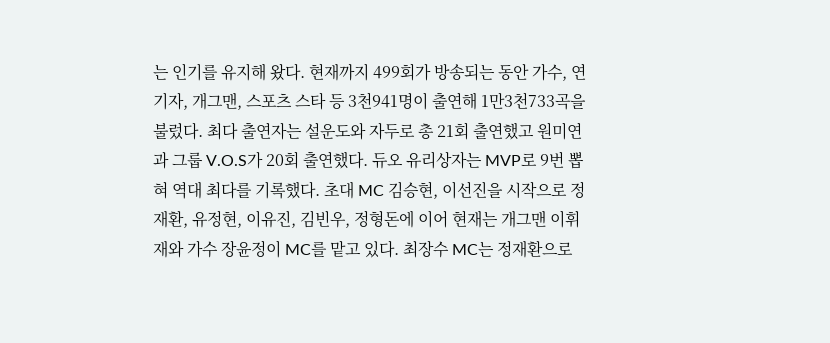는 인기를 유지해 왔다. 현재까지 499회가 방송되는 동안 가수, 연기자, 개그맨, 스포츠 스타 등 3천941명이 출연해 1만3천733곡을 불렀다. 최다 출연자는 설운도와 자두로 총 21회 출연했고 원미연과 그룹 V.O.S가 20회 출연했다. 듀오 유리상자는 MVP로 9번 뽑혀 역대 최다를 기록했다. 초대 MC 김승현, 이선진을 시작으로 정재환, 유정현, 이유진, 김빈우, 정형돈에 이어 현재는 개그맨 이휘재와 가수 장윤정이 MC를 맡고 있다. 최장수 MC는 정재환으로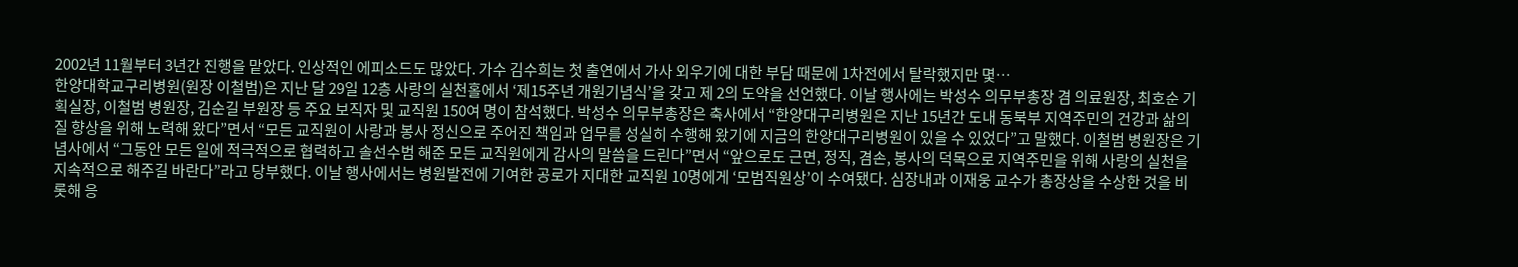2002년 11월부터 3년간 진행을 맡았다. 인상적인 에피소드도 많았다. 가수 김수희는 첫 출연에서 가사 외우기에 대한 부담 때문에 1차전에서 탈락했지만 몇…
한양대학교구리병원(원장 이철범)은 지난 달 29일 12층 사랑의 실천홀에서 ‘제15주년 개원기념식’을 갖고 제 2의 도약을 선언했다. 이날 행사에는 박성수 의무부총장 겸 의료원장, 최호순 기획실장, 이철범 병원장, 김순길 부원장 등 주요 보직자 및 교직원 150여 명이 참석했다. 박성수 의무부총장은 축사에서 “한양대구리병원은 지난 15년간 도내 동북부 지역주민의 건강과 삶의 질 향상을 위해 노력해 왔다”면서 “모든 교직원이 사랑과 봉사 정신으로 주어진 책임과 업무를 성실히 수행해 왔기에 지금의 한양대구리병원이 있을 수 있었다”고 말했다. 이철범 병원장은 기념사에서 “그동안 모든 일에 적극적으로 협력하고 솔선수범 해준 모든 교직원에게 감사의 말씀을 드린다”면서 “앞으로도 근면, 정직, 겸손, 봉사의 덕목으로 지역주민을 위해 사랑의 실천을 지속적으로 해주길 바란다”라고 당부했다. 이날 행사에서는 병원발전에 기여한 공로가 지대한 교직원 10명에게 ‘모범직원상’이 수여됐다. 심장내과 이재웅 교수가 총장상을 수상한 것을 비롯해 응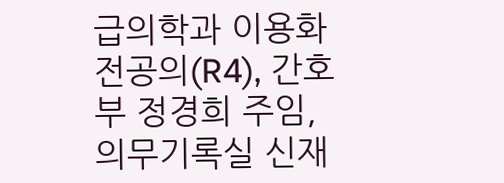급의학과 이용화 전공의(R4), 간호부 정경희 주임, 의무기록실 신재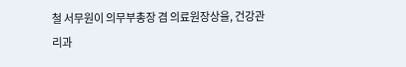철 서무원이 의무부총장 겸 의료원장상을, 건강관리과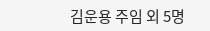김운용 주임 외 5명